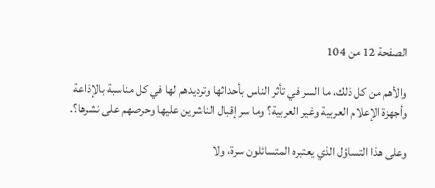الصفحة 12 من 104

والأهم من كل ذلك، ما السر في تأثر الناس بأحداثها وترديدهم لها في كل مناسبة بالإذاعة وأجهزة الإعلام العربية وغير العربية؟ وما سر إقبال الناشرين عليها وحرصهم على نشرها؟.

وعلى هذا التساؤل الذي يعتبره المتسائلون سرة، ولا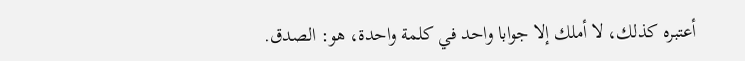أعتبره كذلك، لا أملك إلا جوابا واحد في كلمة واحدة، هو: الصدق.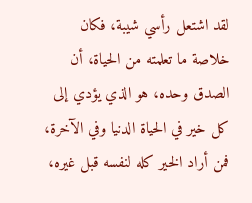لقد اشتعل رأسي شيبة، فكان خلاصة ما تعلمته من الحياة، أن الصدق وحده، هو الذي يؤدي إلى كل خير في الحياة الدنيا وفي الآخرة، فمن أراد الخير كله لنفسه قبل غيره،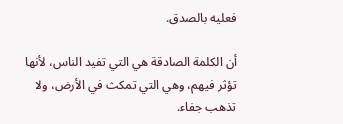فعليه بالصدق.

أن الكلمة الصادقة هي التي تفيد الناس، لأنها تؤثر فيهم، وهي التي تمكث في الأرض، ولا تذهب جفاء.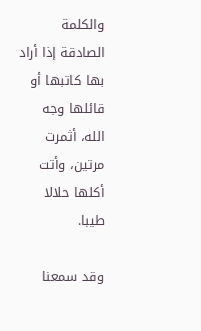والكلمة الصادقة إذا أراد بها كاتبها أو قائلها وجه الله، أثمرت مرتين، وأتت أكلها حلالا طيبا.

وقد سمعنا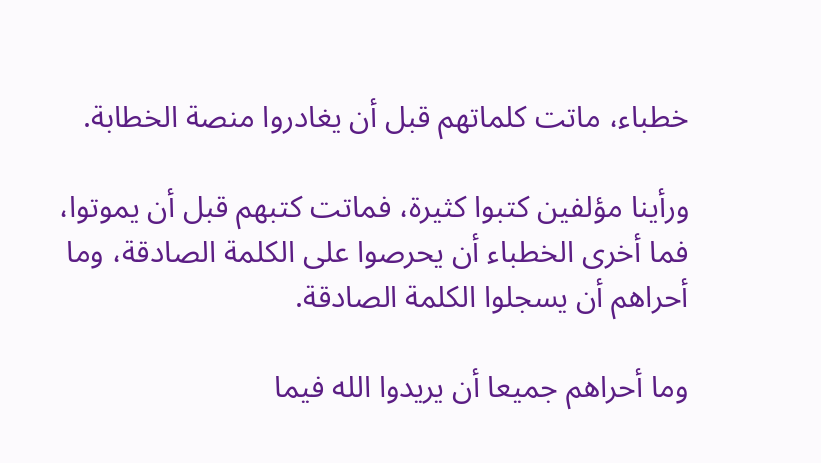خطباء، ماتت كلماتهم قبل أن يغادروا منصة الخطابة.

ورأينا مؤلفين كتبوا كثيرة، فماتت كتبهم قبل أن يموتوا، فما أخرى الخطباء أن يحرصوا على الكلمة الصادقة، وما أحراهم أن يسجلوا الكلمة الصادقة.

وما أحراهم جميعا أن يريدوا الله فيما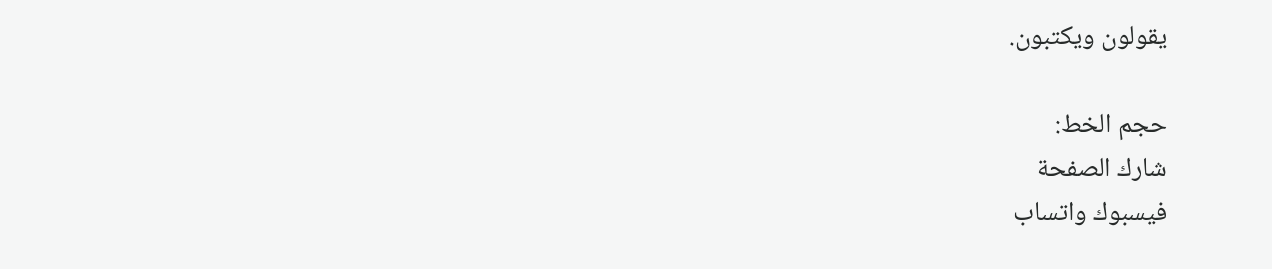يقولون ويكتبون.

حجم الخط:
شارك الصفحة
فيسبوك واتساب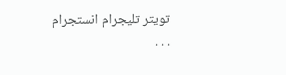تويتر تليجرام انستجرام
. . .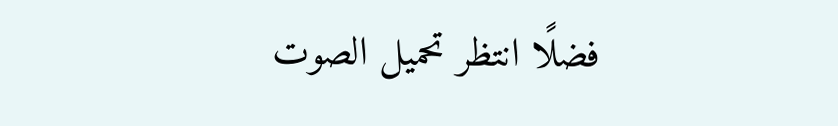فضلًا انتظر تحميل الصوت